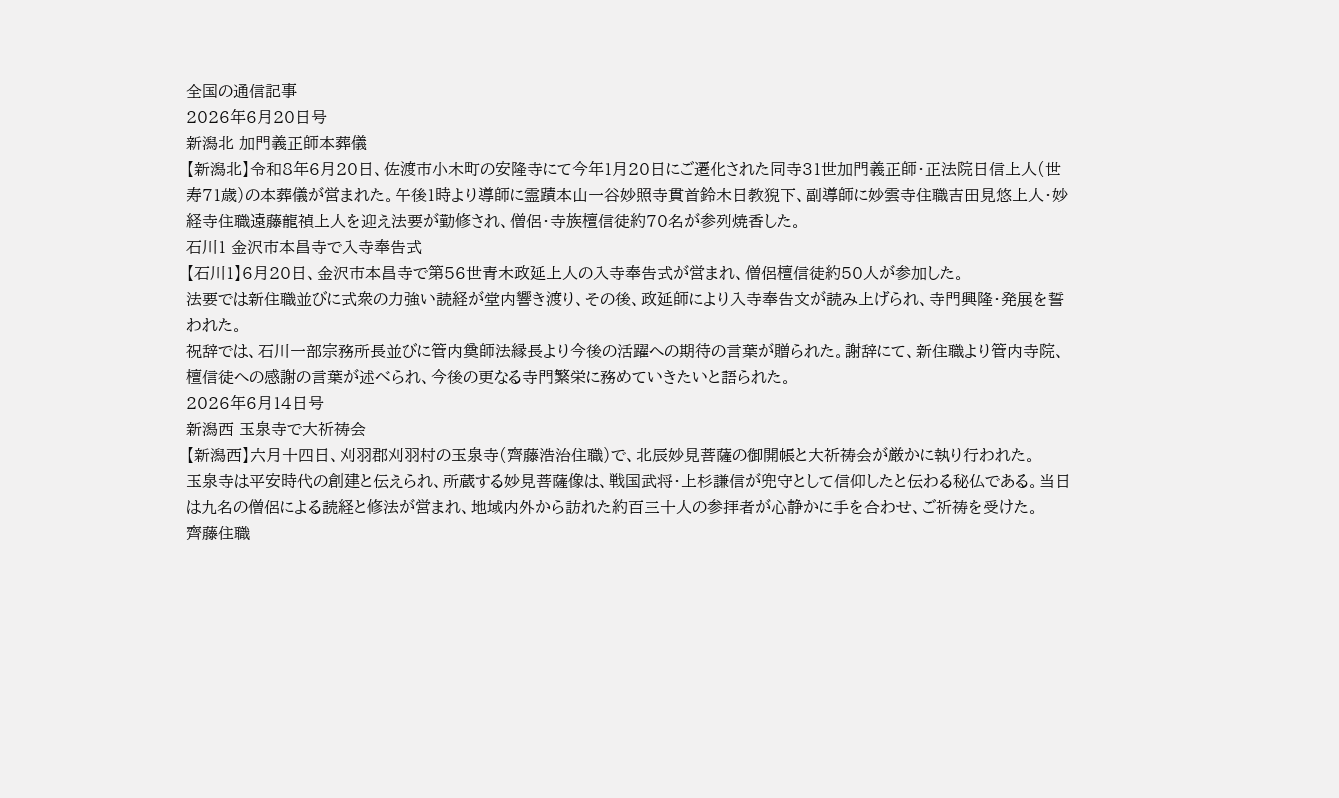全国の通信記事
2026年6月20日号
新潟北 加門義正師本葬儀
【新潟北】令和8年6月20日、佐渡市小木町の安隆寺にて今年1月20日にご遷化された同寺31世加門義正師・正法院日信上人(世寿71歳)の本葬儀が営まれた。午後1時より導師に霊蹟本山一谷妙照寺貫首鈴木日教猊下、副導師に妙雲寺住職吉田見悠上人・妙経寺住職遠藤龍禎上人を迎え法要が勤修され、僧侶・寺族檀信徒約70名が参列焼香した。
石川1 金沢市本昌寺で入寺奉告式
【石川1】6月20日、金沢市本昌寺で第56世青木政延上人の入寺奉告式が営まれ、僧侶檀信徒約50人が参加した。
法要では新住職並びに式衆の力強い読経が堂内響き渡り、その後、政延師により入寺奉告文が読み上げられ、寺門興隆・発展を誓われた。
祝辞では、石川一部宗務所長並びに管内奠師法縁長より今後の活躍への期待の言葉が贈られた。謝辞にて、新住職より管内寺院、檀信徒への感謝の言葉が述べられ、今後の更なる寺門繁栄に務めていきたいと語られた。
2026年6月14日号
新潟西 玉泉寺で大祈祷会
【新潟西】六月十四日、刈羽郡刈羽村の玉泉寺(齊藤浩治住職)で、北辰妙見菩薩の御開帳と大祈祷会が厳かに執り行われた。
玉泉寺は平安時代の創建と伝えられ、所蔵する妙見菩薩像は、戦国武将・上杉謙信が兜守として信仰したと伝わる秘仏である。当日は九名の僧侶による読経と修法が営まれ、地域内外から訪れた約百三十人の参拝者が心静かに手を合わせ、ご祈祷を受けた。
齊藤住職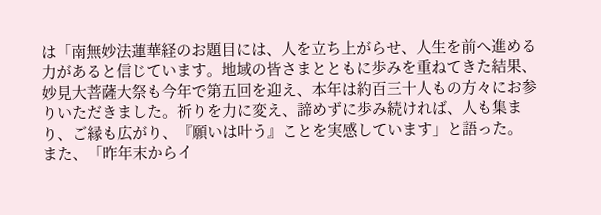は「南無妙法蓮華経のお題目には、人を立ち上がらせ、人生を前へ進める力があると信じています。地域の皆さまとともに歩みを重ねてきた結果、妙見大菩薩大祭も今年で第五回を迎え、本年は約百三十人もの方々にお参りいただきました。祈りを力に変え、諦めずに歩み続ければ、人も集まり、ご縁も広がり、『願いは叶う』ことを実感しています」と語った。
また、「昨年末からイ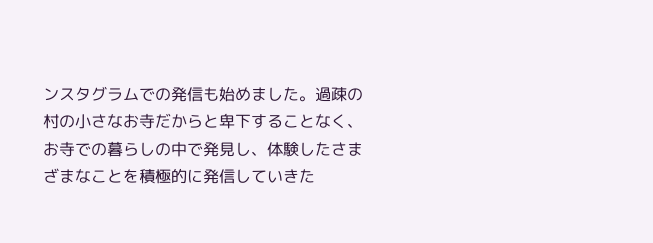ンスタグラムでの発信も始めました。過疎の村の小さなお寺だからと卑下することなく、お寺での暮らしの中で発見し、体験したさまざまなことを積極的に発信していきた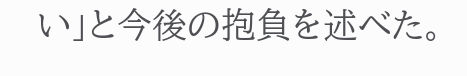い」と今後の抱負を述べた。